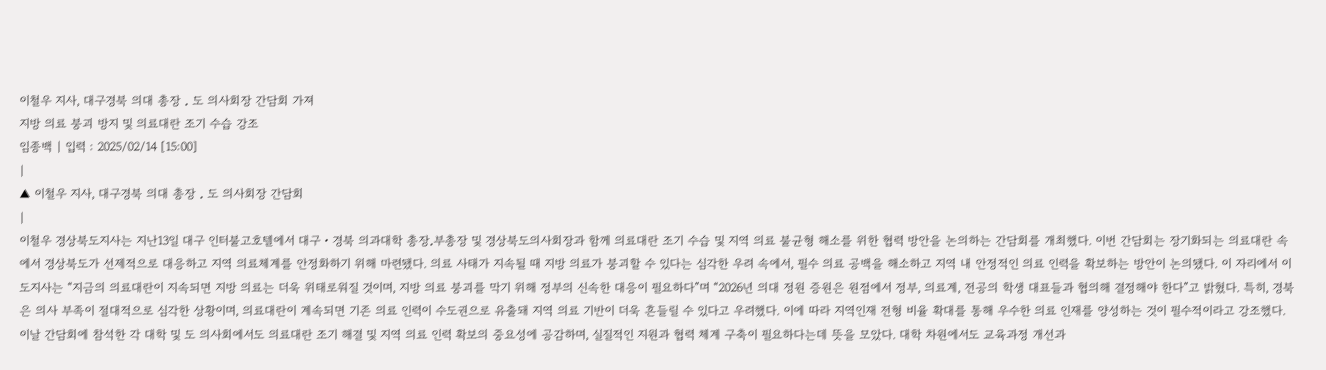이철우 지사, 대구경북 의대 총장 ․ 도 의사회장 간담회 가져
지방 의료 붕괴 방지 및 의료대란 조기 수습 강조
임종백 | 입력 : 2025/02/14 [15:00]
|
▲ 이철우 지사, 대구경북 의대 총장 ․ 도 의사회장 간담회
|
이철우 경상북도지사는 지난13일 대구 인터불고호텔에서 대구・경북 의과대학 총장․부총장 및 경상북도의사회장과 함께 의료대란 조기 수습 및 지역 의료 불균형 해소를 위한 협력 방안을 논의하는 간담회를 개최했다. 이번 간담회는 장기화되는 의료대란 속에서 경상북도가 선제적으로 대응하고 지역 의료체계를 안정화하기 위해 마련됐다. 의료 사태가 지속될 때 지방 의료가 붕괴할 수 있다는 심각한 우려 속에서, 필수 의료 공백을 해소하고 지역 내 안정적인 의료 인력을 확보하는 방안이 논의됐다. 이 자리에서 이 도지사는 “지금의 의료대란이 지속되면 지방 의료는 더욱 위태로워질 것이며, 지방 의료 붕괴를 막기 위해 정부의 신속한 대응이 필요하다”며 “2026년 의대 정원 증원은 원점에서 정부, 의료계, 전공의 학생 대표들과 협의해 결정해야 한다”고 밝혔다. 특히, 경북은 의사 부족이 절대적으로 심각한 상황이며, 의료대란이 계속되면 기존 의료 인력이 수도권으로 유출돼 지역 의료 기반이 더욱 흔들릴 수 있다고 우려했다. 이에 따라 지역인재 전형 비율 확대를 통해 우수한 의료 인재를 양성하는 것이 필수적이라고 강조했다. 이날 간담회에 참석한 각 대학 및 도 의사회에서도 의료대란 조기 해결 및 지역 의료 인력 확보의 중요성에 공감하며, 실질적인 지원과 협력 체계 구축이 필요하다는데 뜻을 모았다. 대학 차원에서도 교육과정 개선과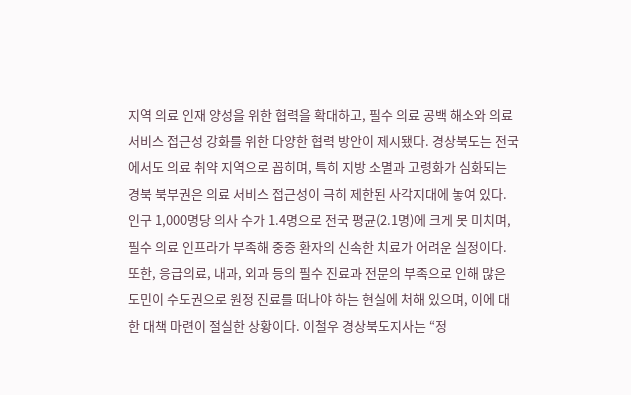지역 의료 인재 양성을 위한 협력을 확대하고, 필수 의료 공백 해소와 의료 서비스 접근성 강화를 위한 다양한 협력 방안이 제시됐다. 경상북도는 전국에서도 의료 취약 지역으로 꼽히며, 특히 지방 소멸과 고령화가 심화되는 경북 북부권은 의료 서비스 접근성이 극히 제한된 사각지대에 놓여 있다. 인구 1,000명당 의사 수가 1.4명으로 전국 평균(2.1명)에 크게 못 미치며, 필수 의료 인프라가 부족해 중증 환자의 신속한 치료가 어려운 실정이다. 또한, 응급의료, 내과, 외과 등의 필수 진료과 전문의 부족으로 인해 많은 도민이 수도권으로 원정 진료를 떠나야 하는 현실에 처해 있으며, 이에 대한 대책 마련이 절실한 상황이다. 이철우 경상북도지사는 “정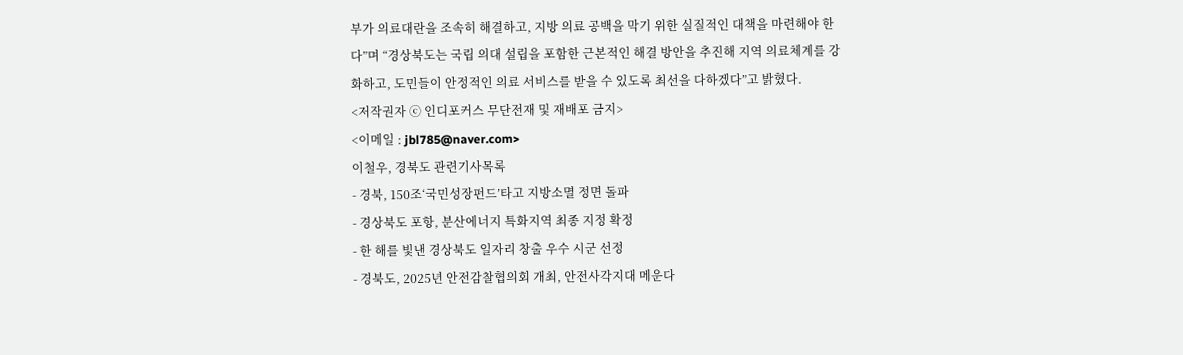부가 의료대란을 조속히 해결하고, 지방 의료 공백을 막기 위한 실질적인 대책을 마련해야 한다”며 “경상북도는 국립 의대 설립을 포함한 근본적인 해결 방안을 추진해 지역 의료체계를 강화하고, 도민들이 안정적인 의료 서비스를 받을 수 있도록 최선을 다하겠다”고 밝혔다.
<저작권자 ⓒ 인디포커스 무단전재 및 재배포 금지>
<이메일 : jbl785@naver.com>
이철우, 경북도 관련기사목록
- 경북, 150조‘국민성장펀드’타고 지방소멸 정면 돌파
- 경상북도 포항, 분산에너지 특화지역 최종 지정 확정
- 한 해를 빛낸 경상북도 일자리 창출 우수 시군 선정
- 경북도, 2025년 안전감찰협의회 개최, 안전사각지대 메운다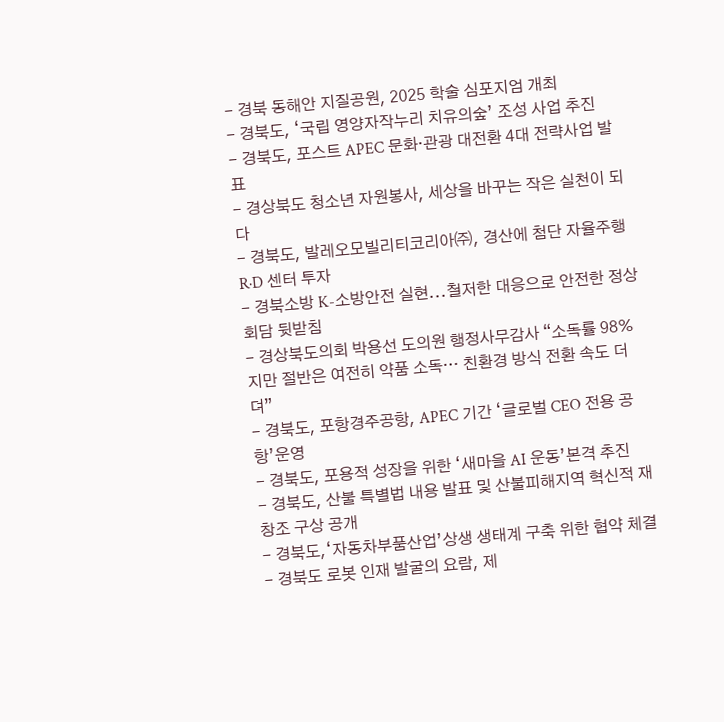- 경북 동해안 지질공원, 2025 학술 심포지엄 개최
- 경북도, ‘국립 영양자작누리 치유의숲’ 조성 사업 추진
- 경북도, 포스트 APEC 문화·관광 대전환 4대 전략사업 발표
- 경상북도 청소년 자원봉사, 세상을 바꾸는 작은 실천이 되다
- 경북도, 발레오모빌리티코리아㈜, 경산에 첨단 자율주행 R·D 센터 투자
- 경북소방 K-소방안전 실현...철저한 대응으로 안전한 정상회담 뒷받침
- 경상북도의회 박용선 도의원 행정사무감사 “소독률 98%지만 절반은 여전히 약품 소독… 친환경 방식 전환 속도 더뎌”
- 경북도, 포항경주공항, APEC 기간 ‘글로벌 CEO 전용 공항’운영
- 경북도, 포용적 성장을 위한 ‘새마을 AI 운동’본격 추진
- 경북도, 산불 특별법 내용 발표 및 산불피해지역 혁신적 재창조 구상 공개
- 경북도,‘자동차부품산업’상생 생태계 구축 위한 협약 체결
- 경북도 로봇 인재 발굴의 요람, 제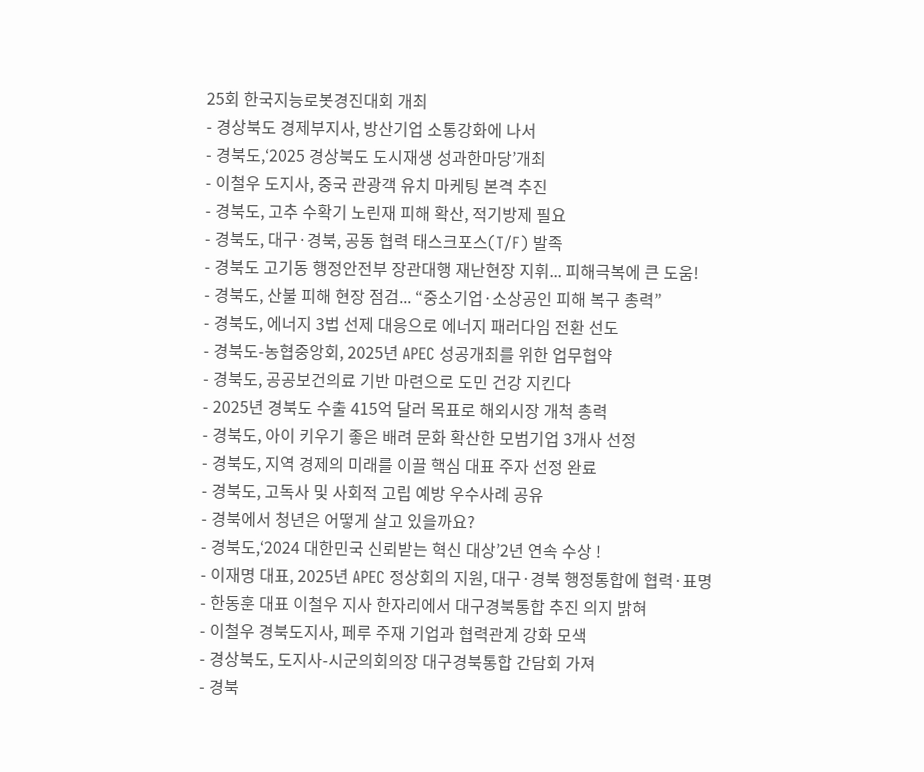25회 한국지능로봇경진대회 개최
- 경상북도 경제부지사, 방산기업 소통강화에 나서
- 경북도,‘2025 경상북도 도시재생 성과한마당’개최
- 이철우 도지사, 중국 관광객 유치 마케팅 본격 추진
- 경북도, 고추 수확기 노린재 피해 확산, 적기방제 필요
- 경북도, 대구·경북, 공동 협력 태스크포스(T/F) 발족
- 경북도 고기동 행정안전부 장관대행 재난현장 지휘... 피해극복에 큰 도움!
- 경북도, 산불 피해 현장 점검... “중소기업·소상공인 피해 복구 총력”
- 경북도, 에너지 3법 선제 대응으로 에너지 패러다임 전환 선도
- 경북도-농협중앙회, 2025년 APEC 성공개최를 위한 업무협약
- 경북도, 공공보건의료 기반 마련으로 도민 건강 지킨다
- 2025년 경북도 수출 415억 달러 목표로 해외시장 개척 총력
- 경북도, 아이 키우기 좋은 배려 문화 확산한 모범기업 3개사 선정
- 경북도, 지역 경제의 미래를 이끌 핵심 대표 주자 선정 완료
- 경북도, 고독사 및 사회적 고립 예방 우수사례 공유
- 경북에서 청년은 어떻게 살고 있을까요?
- 경북도,‘2024 대한민국 신뢰받는 혁신 대상’2년 연속 수상 !
- 이재명 대표, 2025년 APEC 정상회의 지원, 대구·경북 행정통합에 협력·표명
- 한동훈 대표 이철우 지사 한자리에서 대구경북통합 추진 의지 밝혀
- 이철우 경북도지사, 페루 주재 기업과 협력관계 강화 모색
- 경상북도, 도지사-시군의회의장 대구경북통합 간담회 가져
- 경북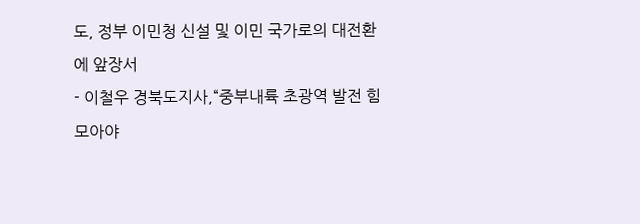도, 정부 이민청 신설 및 이민 국가로의 대전환에 앞장서
- 이철우 경북도지사,“중부내륙 초광역 발전 힘 모아야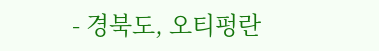- 경북도, 오티펑란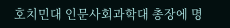호치민대 인문사회과학대 총장에 명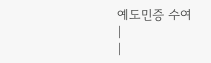예도민증 수여
|
|